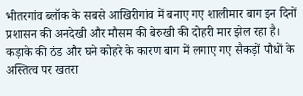भीतरगांव ब्लॉक के सबसे आखिरीगांव में बनाए गए शालीमार बाग इन दिनों प्रशासन की अनदेखी और मौसम की बेरुखी की दोहरी मार झेल रहा है। कड़ाके की ठंड और घने कोहरे के कारण बाग में लगाए गए सैकड़ों पौधों के अस्तित्व पर खतरा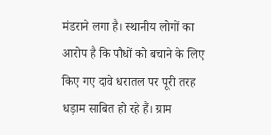मंडराने लगा है। स्थानीय लोगों का आरोप है कि पौधों को बचाने के लिए किए गए दावे धरातल पर पूरी तरह धड़ाम साबित हो रहे हैं। ग्राम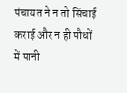पंचायत ने न तो सिंचाई कराई और न ही पौधों में पानी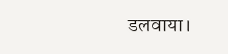डलवाया।